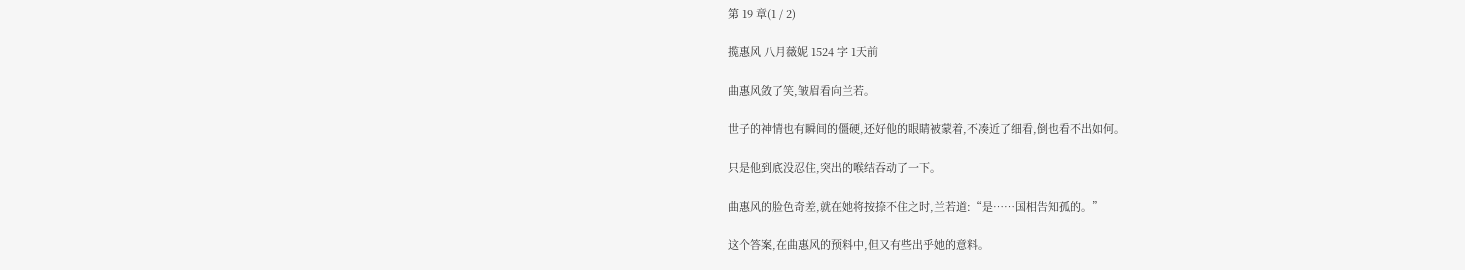第 19 章(1 / 2)

揽惠风 八月薇妮 1524 字 1天前

曲惠风敛了笑,皱眉看向兰若。

世子的神情也有瞬间的僵硬,还好他的眼睛被蒙着,不凑近了细看,倒也看不出如何。

只是他到底没忍住,突出的喉结吞动了一下。

曲惠风的脸色奇差,就在她将按捺不住之时,兰若道:“是……国相告知孤的。”

这个答案,在曲惠风的预料中,但又有些出乎她的意料。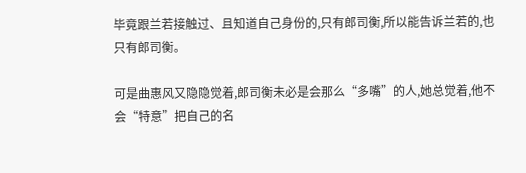毕竟跟兰若接触过、且知道自己身份的,只有郎司衡,所以能告诉兰若的,也只有郎司衡。

可是曲惠风又隐隐觉着,郎司衡未必是会那么“多嘴”的人,她总觉着,他不会“特意”把自己的名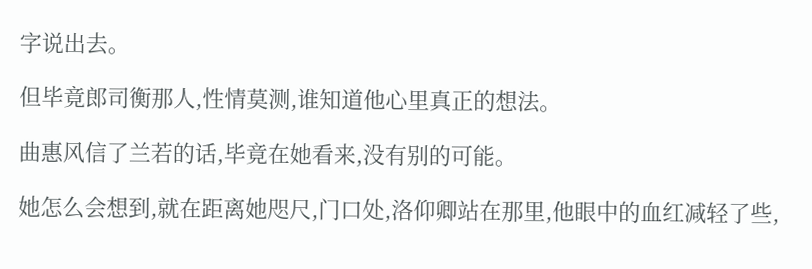字说出去。

但毕竟郎司衡那人,性情莫测,谁知道他心里真正的想法。

曲惠风信了兰若的话,毕竟在她看来,没有别的可能。

她怎么会想到,就在距离她咫尺,门口处,洛仰卿站在那里,他眼中的血红减轻了些,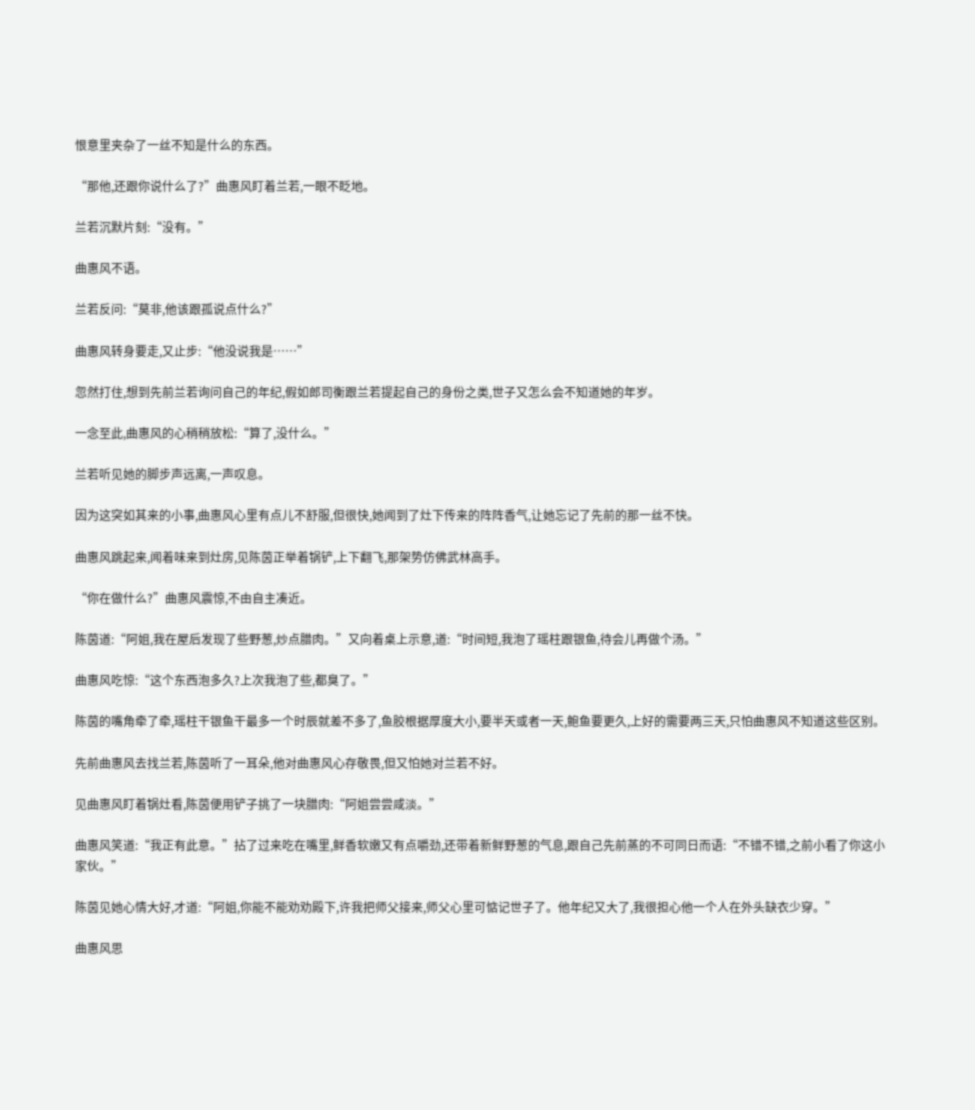恨意里夹杂了一丝不知是什么的东西。

“那他,还跟你说什么了?”曲惠风盯着兰若,一眼不眨地。

兰若沉默片刻:“没有。”

曲惠风不语。

兰若反问:“莫非,他该跟孤说点什么?”

曲惠风转身要走,又止步:“他没说我是……”

忽然打住,想到先前兰若询问自己的年纪,假如郎司衡跟兰若提起自己的身份之类,世子又怎么会不知道她的年岁。

一念至此,曲惠风的心稍稍放松:“算了,没什么。”

兰若听见她的脚步声远离,一声叹息。

因为这突如其来的小事,曲惠风心里有点儿不舒服,但很快,她闻到了灶下传来的阵阵香气,让她忘记了先前的那一丝不快。

曲惠风跳起来,闻着味来到灶房,见陈茵正举着锅铲,上下翻飞,那架势仿佛武林高手。

“你在做什么?”曲惠风震惊,不由自主凑近。

陈茵道:“阿姐,我在屋后发现了些野葱,炒点腊肉。”又向着桌上示意,道:“时间短,我泡了瑶柱跟银鱼,待会儿再做个汤。”

曲惠风吃惊:“这个东西泡多久?上次我泡了些,都臭了。”

陈茵的嘴角牵了牵,瑶柱干银鱼干最多一个时辰就差不多了,鱼胶根据厚度大小,要半天或者一天,鲍鱼要更久,上好的需要两三天,只怕曲惠风不知道这些区别。

先前曲惠风去找兰若,陈茵听了一耳朵,他对曲惠风心存敬畏,但又怕她对兰若不好。

见曲惠风盯着锅灶看,陈茵便用铲子挑了一块腊肉:“阿姐尝尝咸淡。”

曲惠风笑道:“我正有此意。”拈了过来吃在嘴里,鲜香软嫩又有点嚼劲,还带着新鲜野葱的气息,跟自己先前蒸的不可同日而语:“不错不错,之前小看了你这小家伙。”

陈茵见她心情大好,才道:“阿姐,你能不能劝劝殿下,许我把师父接来,师父心里可惦记世子了。他年纪又大了,我很担心他一个人在外头缺衣少穿。”

曲惠风思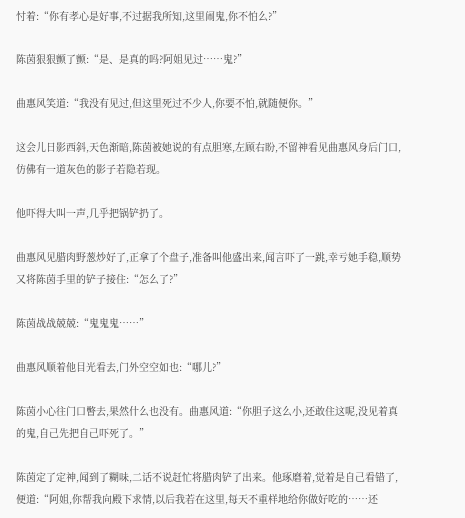忖着:“你有孝心是好事,不过据我所知,这里闹鬼,你不怕么?”

陈茵狠狠颤了颤:“是、是真的吗?阿姐见过……鬼?”

曲惠风笑道:“我没有见过,但这里死过不少人,你要不怕,就随便你。”

这会儿日影西斜,天色渐暗,陈茵被她说的有点胆寒,左顾右盼,不留神看见曲惠风身后门口,仿佛有一道灰色的影子若隐若现。

他吓得大叫一声,几乎把锅铲扔了。

曲惠风见腊肉野葱炒好了,正拿了个盘子,准备叫他盛出来,闻言吓了一跳,幸亏她手稳,顺势又将陈茵手里的铲子接住:“怎么了?”

陈茵战战兢兢:“鬼鬼鬼……”

曲惠风顺着他目光看去,门外空空如也:“哪儿?”

陈茵小心往门口瞥去,果然什么也没有。曲惠风道:“你胆子这么小,还敢住这呢,没见着真的鬼,自己先把自己吓死了。”

陈茵定了定神,闻到了糊味,二话不说赶忙将腊肉铲了出来。他琢磨着,觉着是自己看错了,便道:“阿姐,你帮我向殿下求情,以后我若在这里,每天不重样地给你做好吃的……还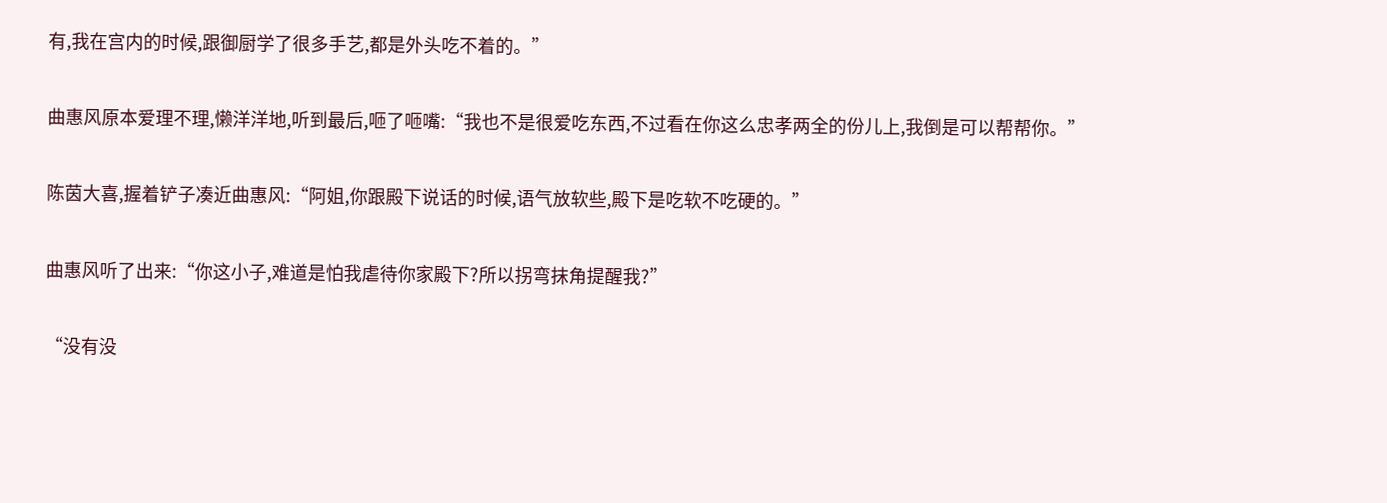有,我在宫内的时候,跟御厨学了很多手艺,都是外头吃不着的。”

曲惠风原本爱理不理,懒洋洋地,听到最后,咂了咂嘴:“我也不是很爱吃东西,不过看在你这么忠孝两全的份儿上,我倒是可以帮帮你。”

陈茵大喜,握着铲子凑近曲惠风:“阿姐,你跟殿下说话的时候,语气放软些,殿下是吃软不吃硬的。”

曲惠风听了出来:“你这小子,难道是怕我虐待你家殿下?所以拐弯抹角提醒我?”

“没有没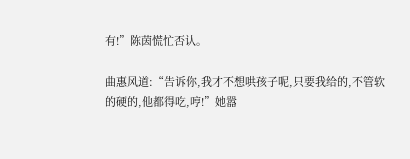有!”陈茵慌忙否认。

曲惠风道:“告诉你,我才不想哄孩子呢,只要我给的,不管软的硬的,他都得吃,哼!”她嚣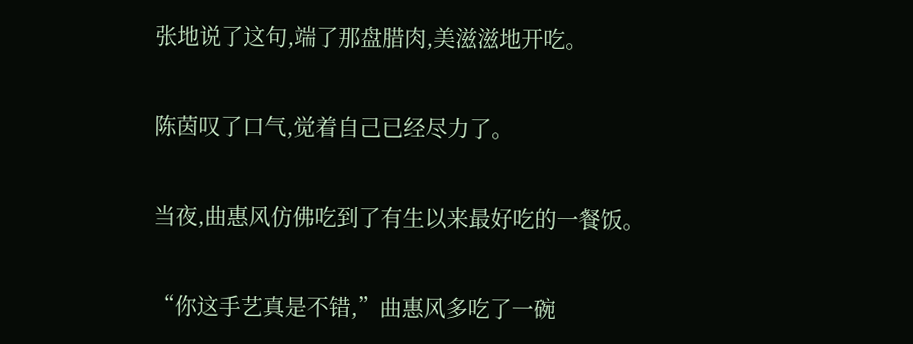张地说了这句,端了那盘腊肉,美滋滋地开吃。

陈茵叹了口气,觉着自己已经尽力了。

当夜,曲惠风仿佛吃到了有生以来最好吃的一餐饭。

“你这手艺真是不错,”曲惠风多吃了一碗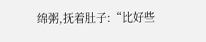绵粥,抚着肚子:“比好些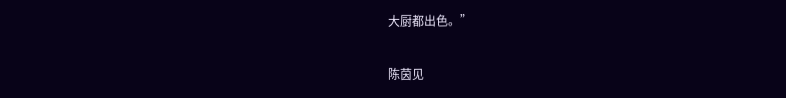大厨都出色。”

陈茵见